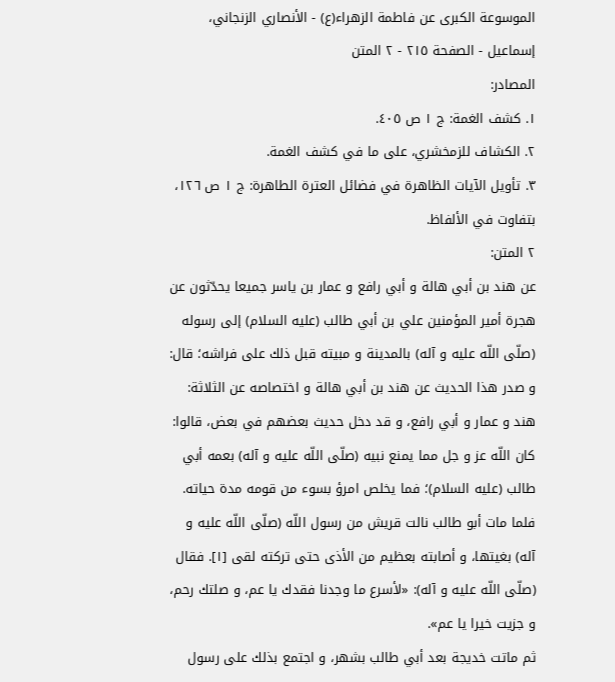الموسوعة الكبرى عن فاطمة الزهراء(ع) - الأنصاري الزنجاني، إسماعيل - الصفحة ٢١٥ - ٢ المتن
المصادر:
١. كشف الغمة: ج ١ ص ٤٠٥.
٢. الكشاف للزمخشري، على ما في كشف الغمة.
٣. تأويل الآيات الظاهرة في فضائل العترة الطاهرة: ج ١ ص ١٢٦، بتفاوت في الألفاظ.
٢ المتن:
عن هند بن أبي هالة و أبي رافع و عمار بن ياسر جميعا يحدّثون عن هجرة أمير المؤمنين علي بن أبي طالب (عليه السلام) إلى رسوله (صلّى اللّه عليه و آله) بالمدينة و مبيته قبل ذلك على فراشه؛ قال: و صدر هذا الحديث عن هند بن أبي هالة و اختصاصه عن الثلاثة: هند و عمار و أبي رافع، و قد دخل حديث بعضهم في بعض، قالوا:
كان اللّه عز و جل مما يمنع نبيه (صلّى اللّه عليه و آله) بعمه أبي طالب (عليه السلام)؛ فما يخلص امرؤ بسوء من قومه مدة حياته. فلما مات أبو طالب نالت قريش من رسول اللّه (صلّى اللّه عليه و آله) بغيتها، و أصابته بعظيم من الأذى حتى تركته لقى [١]. فقال (صلّى اللّه عليه و آله): «لأسرع ما وجدنا فقدك يا عم، و صلتك رحم، و جزيت خيرا يا عم».
ثم ماتت خديجة بعد أبي طالب بشهر، و اجتمع بذلك على رسول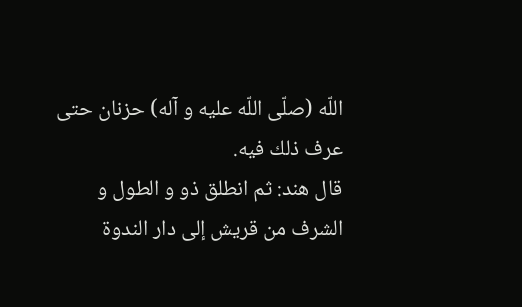اللّه (صلّى اللّه عليه و آله) حزنان حتى عرف ذلك فيه.
قال هند: ثم انطلق ذو و الطول و الشرف من قريش إلى دار الندوة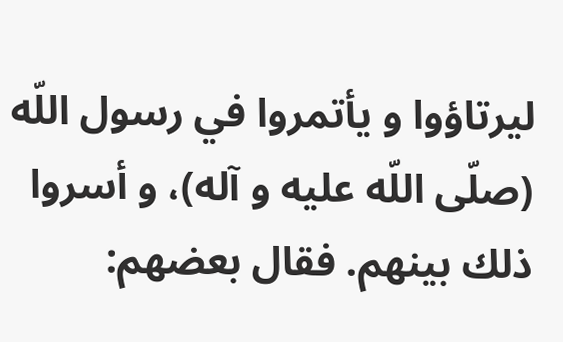ليرتاؤوا و يأتمروا في رسول اللّه (صلّى اللّه عليه و آله)، و أسروا ذلك بينهم. فقال بعضهم: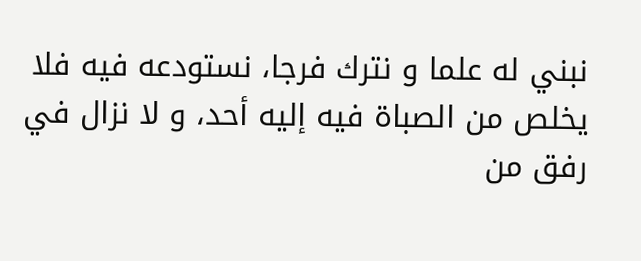نبني له علما و نترك فرجا، نستودعه فيه فلا يخلص من الصباة فيه إليه أحد، و لا نزال في رفق من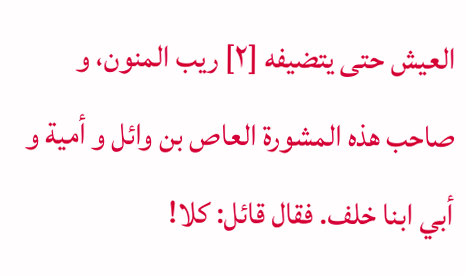العيش حتى يتضيفه [٢] ريب المنون، و صاحب هذه المشورة العاص بن وائل و أمية و أبي ابنا خلف. فقال قائل: كلا!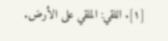[١]. اللقي: الملقي على الأرض.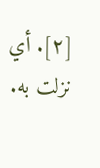[٢]. أي نزلت به.